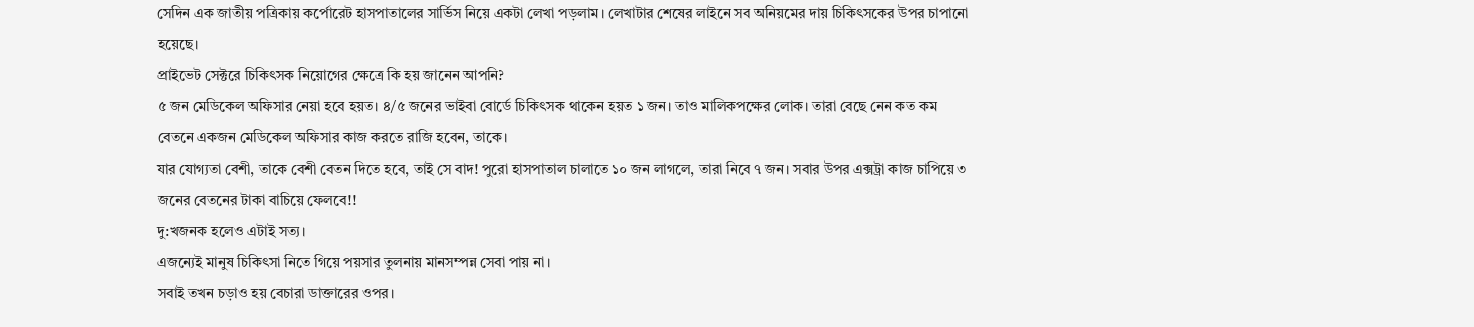সেদিন এক জাতীয় পত্রিকায় কর্পোরেট হাসপাতালের সার্ভিস নিয়ে একটা লেখা পড়লাম। লেখাটার শেষের লাইনে সব অনিয়মের দায় চিকিৎসকের উপর চাপানো হয়েছে।
প্রাইভেট সেক্টরে চিকিৎসক নিয়োগের ক্ষেত্রে কি হয় জানেন আপনি?
৫ জন মেডিকেল অফিসার নেয়া হবে হয়ত। ৪/৫ জনের ভাইবা বোর্ডে চিকিৎসক থাকেন হয়ত ১ জন। তাও মালিকপক্ষের লোক। তারা বেছে নেন কত কম বেতনে একজন মেডিকেল অফিসার কাজ করতে রাজি হবেন, তাকে।
যার যোগ্যতা বেশী, তাকে বেশী বেতন দিতে হবে, তাই সে বাদ! পুরো হাসপাতাল চালাতে ১০ জন লাগলে, তারা নিবে ৭ জন। সবার উপর এক্সট্রা কাজ চাপিয়ে ৩ জনের বেতনের টাকা বাচিয়ে ফেলবে!!
দু:খজনক হলেও এটাই সত্য।
এজন্যেই মানুষ চিকিৎসা নিতে গিয়ে পয়সার তুলনায় মানসম্পন্ন সেবা পায় না।
সবাই তখন চড়াও হয় বেচারা ডাক্তারের ওপর।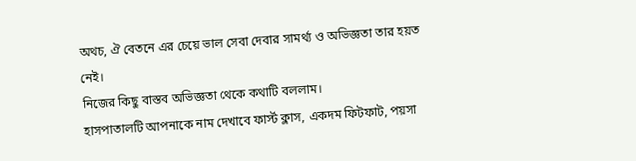অথচ, ঐ বেতনে এর চেয়ে ভাল সেবা দেবার সামর্থ্য ও অভিজ্ঞতা তার হয়ত নেই।
নিজের কিছু বাস্তব অভিজ্ঞতা থেকে কথাটি বললাম।
হাসপাতালটি আপনাকে নাম দেখাবে ফার্স্ট ক্লাস, একদম ফিটফাট, পয়সা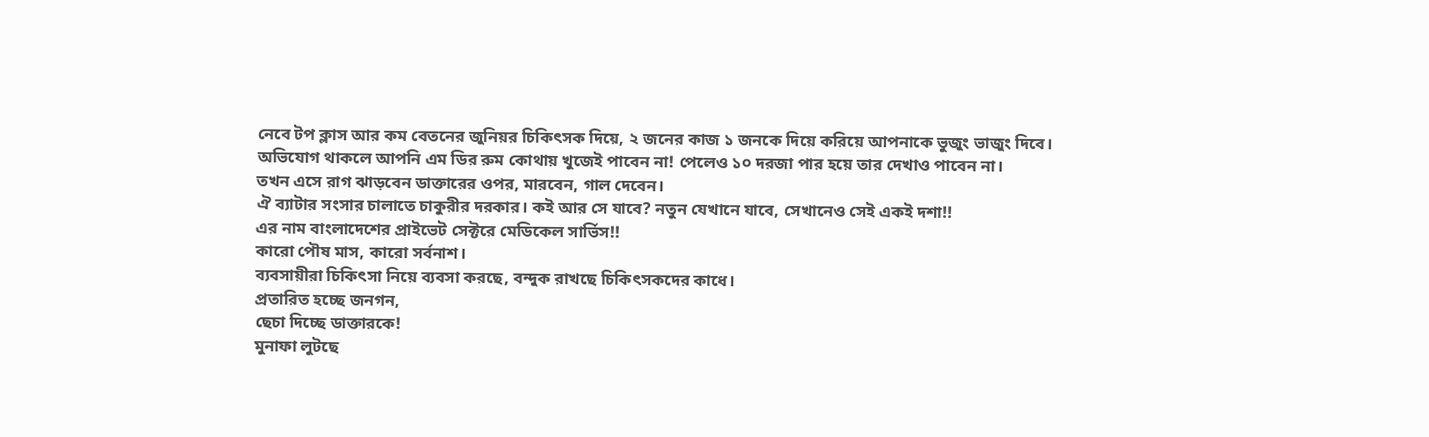নেবে টপ ক্লাস আর কম বেতনের জুনিয়র চিকিৎসক দিয়ে, ২ জনের কাজ ১ জনকে দিয়ে করিয়ে আপনাকে ভুজুং ভাজুং দিবে।
অভিযোগ থাকলে আপনি এম ডির রুম কোথায় খুজেই পাবেন না! পেলেও ১০ দরজা পার হয়ে তার দেখাও পাবেন না।
তখন এসে রাগ ঝাড়বেন ডাক্তারের ওপর, মারবেন, গাল দেবেন।
ঐ ব্যাটার সংসার চালাতে চাকুরীর দরকার। কই আর সে যাবে? নতুন যেখানে যাবে, সেখানেও সেই একই দশা!!
এর নাম বাংলাদেশের প্রাইভেট সেক্টরে মেডিকেল সার্ভিস!!
কারো পৌষ মাস, কারো সর্বনাশ।
ব্যবসায়ীরা চিকিৎসা নিয়ে ব্যবসা করছে, বন্দুক রাখছে চিকিৎসকদের কাধে।
প্রতারিত হচ্ছে জনগন,
ছেচা দিচ্ছে ডাক্তারকে!
মুনাফা লুটছে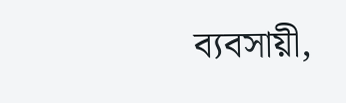ব্যবসায়ী,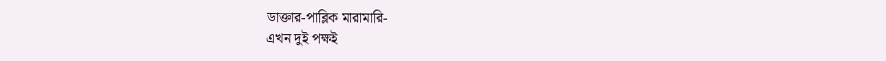ডাক্তার-পাব্লিক মারামারি-
এখন দুই পক্ষই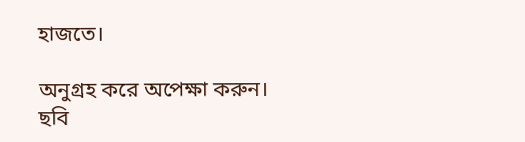হাজতে।

অনুগ্রহ করে অপেক্ষা করুন। ছবি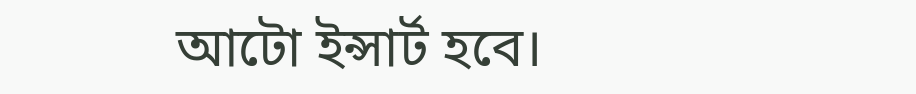আটো ইন্সার্ট হবে।